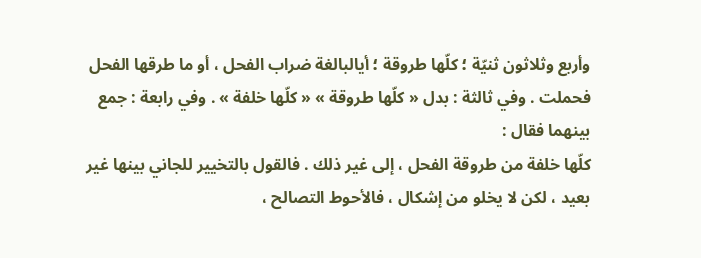وأربع وثلاثون ثنيّة ؛ كلّها طروقة ؛ أيالبالغة ضراب الفحل ، أو ما طرقها الفحل فحملت . وفي ثالثة : بدل « كلّها طروقة » « كلّها خلفة » . وفي رابعة : جمع بينهما فقال :
كلّها خلفة من طروقة الفحل ، إلى غير ذلك . فالقول بالتخيير للجاني بينها غير بعيد ، لكن لا يخلو من إشكال ، فالأحوط التصالح ،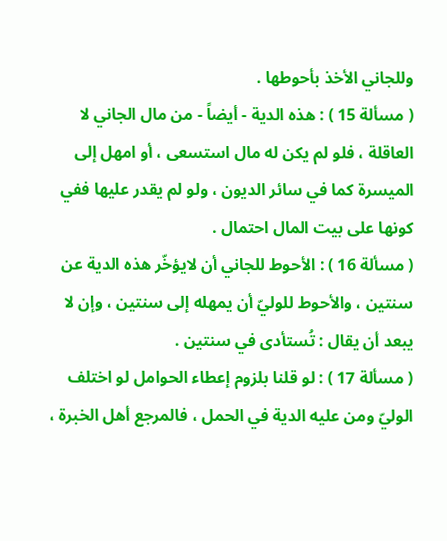وللجاني الأخذ بأحوطها .
( مسألة 15 ) : هذه الدية - أيضاً - من مال الجاني لا العاقلة ، فلو لم يكن له مال استسعى ، أو امهل إلى الميسرة كما في سائر الديون ، ولو لم يقدر عليها ففي كونها على بيت المال احتمال .
( مسألة 16 ) : الأحوط للجاني أن لايؤخّر هذه الدية عن سنتين ، والأحوط للوليّ أن يمهله إلى سنتين ، وإن لا يبعد أن يقال : تُستأدى في سنتين .
( مسألة 17 ) : لو قلنا بلزوم إعطاء الحوامل لو اختلف الوليّ ومن عليه الدية في الحمل ، فالمرجع أهل الخبرة ،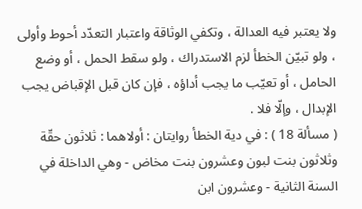ولا يعتبر فيه العدالة ، وتكفي الوثاقة واعتبار التعدّد أحوط وأولى ، ولو تبيّن الخطأ لزم الاستدراك ، ولو سقط الحمل ، أو وضع الحامل ، أو تعيّب ما يجب أداؤه ، فإن كان قبل الإقباض يجب الإبدال ، وإلّا فلا .
( مسألة 18 ) : في دية الخطأ روايتان : أولاهما : ثلاثون حقّة وثلاثون بنت لبون وعشرون بنت مخاض - وهي الداخلة في السنة الثانية - وعشرون ابن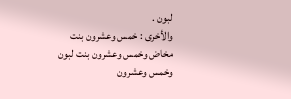لبون .
والأخرى : خمس وعشرون بنت مخاض وخمس وعشرون بنت لبون وخمس وعشرون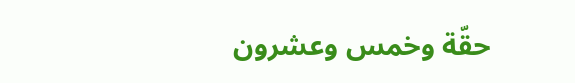حقّة وخمس وعشرون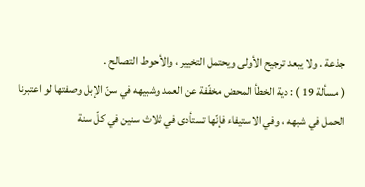جذعة . ولا يبعد ترجيح الأولى ويحتمل التخيير ، والأحوط التصالح .
( مسألة 19 ) : دية الخطأ المحض مخفّفة عن العمد وشبيهه في سنّ الإبل وصفتها لو اعتبرنا الحمل في شبهه ، وفي الاستيفاء فإنّها تستأدى في ثلاث سنين في كلّ سنة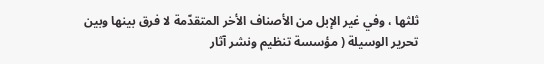ثلثها ، وفي غير الإبل من الأصناف الأخر المتقدّمة لا فرق بينها وبين
تحرير الوسيلة ( مؤسسة تنظيم ونشر آثار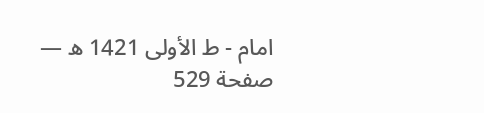امام - ط الأولى 1421 ه — صفحة 529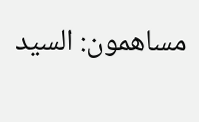مساهمون: السيد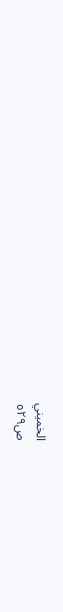الخميني
ص٥٢٩